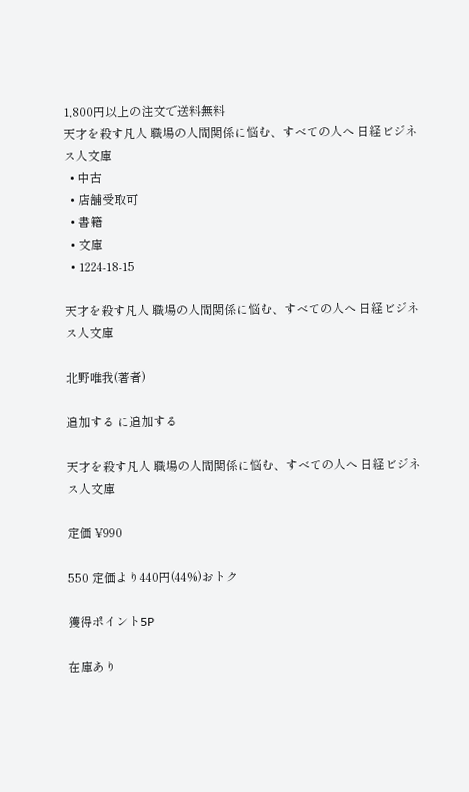1,800円以上の注文で送料無料
天才を殺す凡人 職場の人間関係に悩む、すべての人へ 日経ビジネス人文庫
  • 中古
  • 店舗受取可
  • 書籍
  • 文庫
  • 1224-18-15

天才を殺す凡人 職場の人間関係に悩む、すべての人へ 日経ビジネス人文庫

北野唯我(著者)

追加する に追加する

天才を殺す凡人 職場の人間関係に悩む、すべての人へ 日経ビジネス人文庫

定価 ¥990

550 定価より440円(44%)おトク

獲得ポイント5P

在庫あり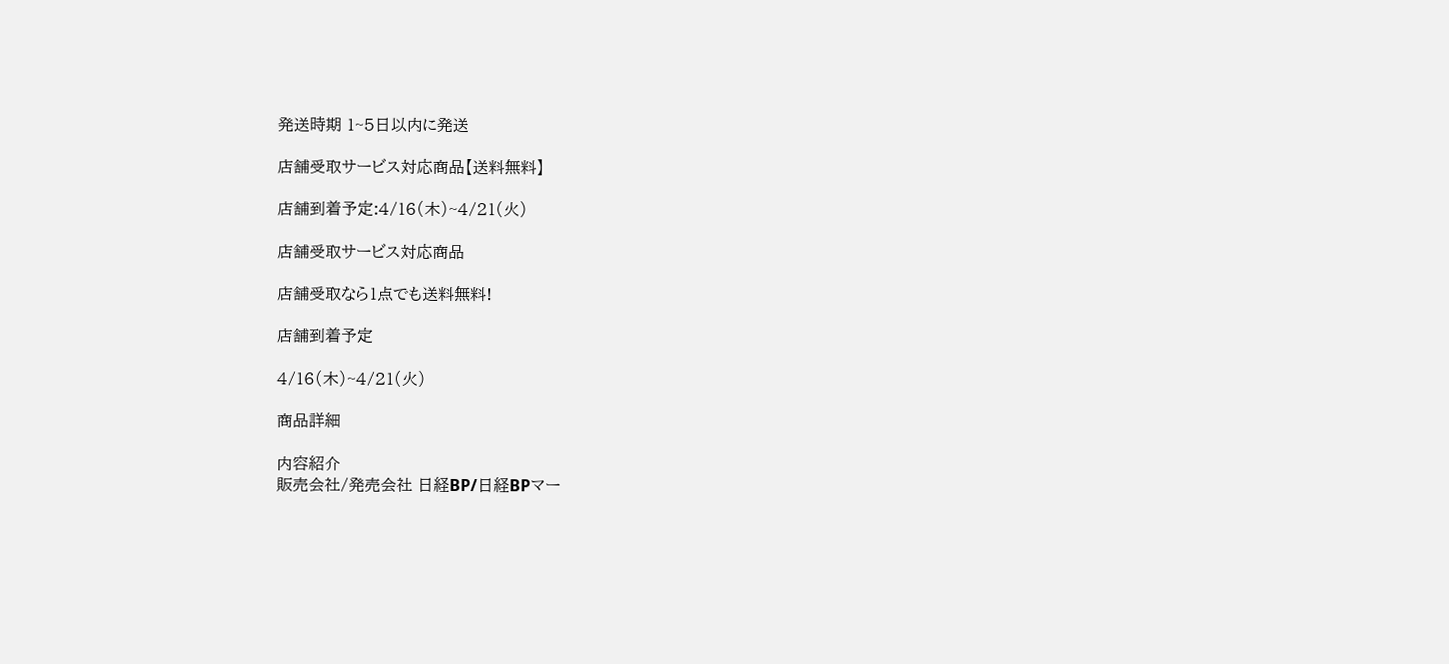発送時期 1~5日以内に発送

店舗受取サービス対応商品【送料無料】

店舗到着予定:4/16(木)~4/21(火)

店舗受取サービス対応商品

店舗受取なら1点でも送料無料!

店舗到着予定

4/16(木)~4/21(火)

商品詳細

内容紹介
販売会社/発売会社 日経BP/日経BPマー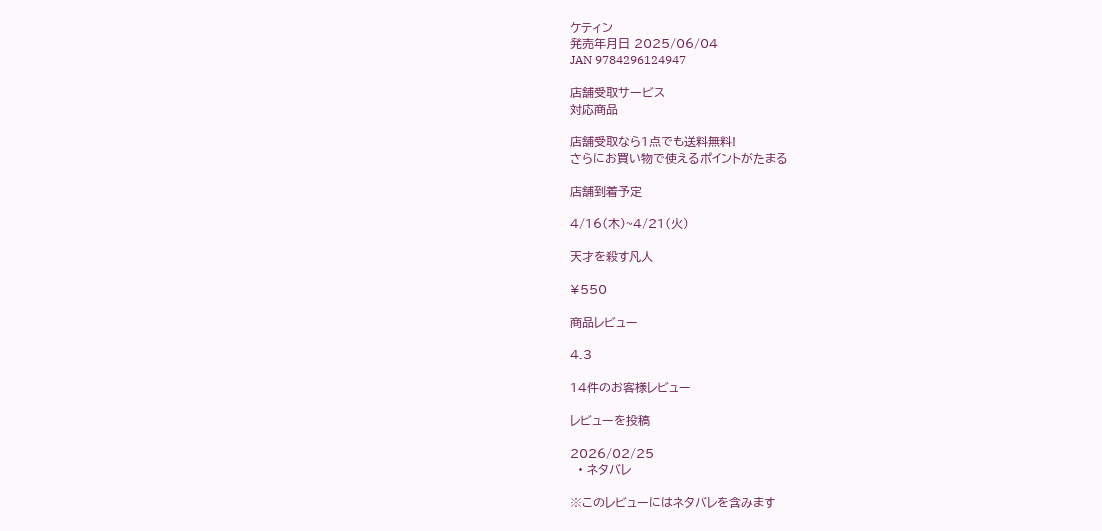ケティン
発売年月日 2025/06/04
JAN 9784296124947

店舗受取サービス
対応商品

店舗受取なら1点でも送料無料!
さらにお買い物で使えるポイントがたまる

店舗到着予定

4/16(木)~4/21(火)

天才を殺す凡人

¥550

商品レビュー

4.3

14件のお客様レビュー

レビューを投稿

2026/02/25
  • ネタバレ

※このレビューにはネタバレを含みます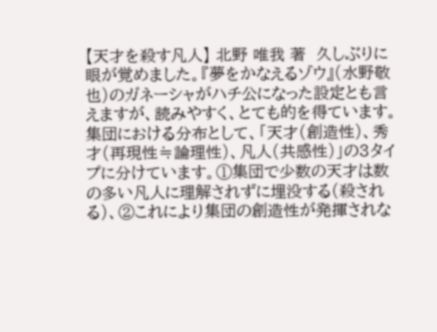【天才を殺す凡人】 北野 唯我 著  久しぶりに眼が覚めました。『夢をかなえるゾウ』(水野敬也)のガネーシャがハチ公になった設定とも言えますが、読みやすく、とても的を得ています。  集団における分布として、「天才(創造性)、秀才(再現性≒論理性)、凡人(共感性)」の3タイプに分けています。①集団で少数の天才は数の多い凡人に理解されずに埋没する(殺される)、②これにより集団の創造性が発揮されな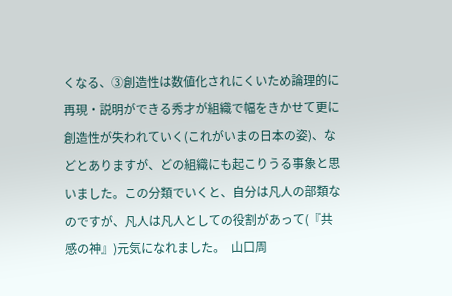くなる、③創造性は数値化されにくいため論理的に再現・説明ができる秀才が組織で幅をきかせて更に創造性が失われていく(これがいまの日本の姿)、などとありますが、どの組織にも起こりうる事象と思いました。この分類でいくと、自分は凡人の部類なのですが、凡人は凡人としての役割があって(『共感の神』)元気になれました。  山口周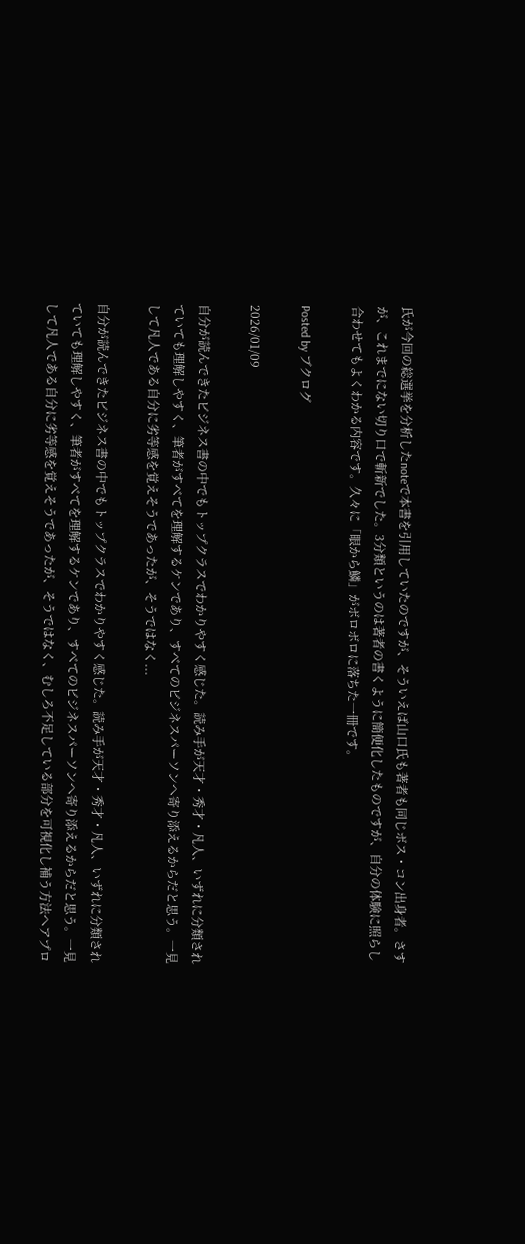氏が今回の総選挙を分析したnoteで本書を引用していたのですが、そういえば山口氏も著者も同じボス・コン出身者。さすが、これまでにない切り口で斬新でした。3分類というのは著者の書くように簡便化したものですが、自分の体験に照らし合わせてもよくわかる内容です。久々に「眼から鱗」がボロボロに落ちた一冊です。

Posted by ブクログ

2026/01/09

自分が読んできたビジネス書の中でもトップクラスでわかりやすく感じた。読み手が天才・秀才・凡人、いずれに分類されていても理解しやすく、筆者がすべてを理解するケンであり、すべてのビジネスパーソンへ寄り添えるからだと思う。一見して凡人である自分に劣等感を覚えそうであったが、そうではなく...

自分が読んできたビジネス書の中でもトップクラスでわかりやすく感じた。読み手が天才・秀才・凡人、いずれに分類されていても理解しやすく、筆者がすべてを理解するケンであり、すべてのビジネスパーソンへ寄り添えるからだと思う。一見して凡人である自分に劣等感を覚えそうであったが、そうではなく、むしろ不足している部分を可視化し補う方法へアプロ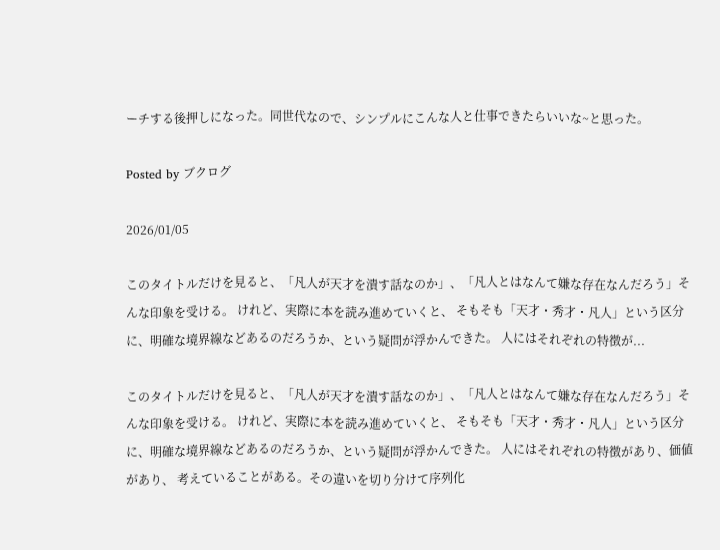ーチする後押しになった。同世代なので、シンプルにこんな人と仕事できたらいいな~と思った。

Posted by ブクログ

2026/01/05

このタイトルだけを見ると、「凡人が天才を潰す話なのか」、「凡人とはなんて嫌な存在なんだろう」そんな印象を受ける。 けれど、実際に本を読み進めていくと、 そもそも「天才・秀才・凡人」という区分に、明確な境界線などあるのだろうか、という疑問が浮かんできた。 人にはそれぞれの特徴が...

このタイトルだけを見ると、「凡人が天才を潰す話なのか」、「凡人とはなんて嫌な存在なんだろう」そんな印象を受ける。 けれど、実際に本を読み進めていくと、 そもそも「天才・秀才・凡人」という区分に、明確な境界線などあるのだろうか、という疑問が浮かんできた。 人にはそれぞれの特徴があり、価値があり、 考えていることがある。その違いを切り分けて序列化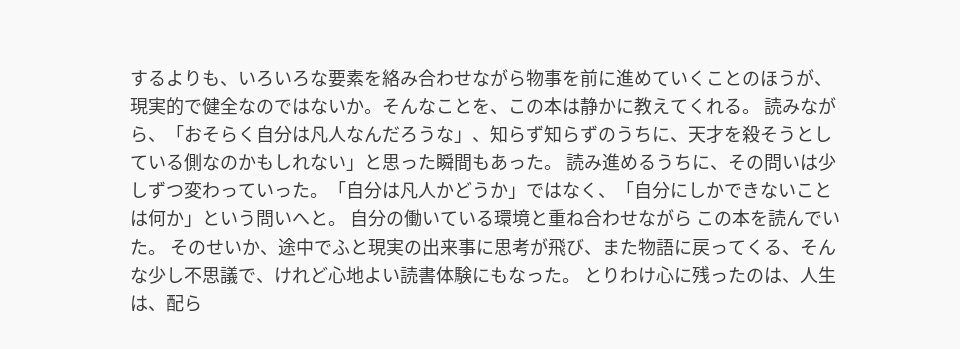するよりも、いろいろな要素を絡み合わせながら物事を前に進めていくことのほうが、現実的で健全なのではないか。そんなことを、この本は静かに教えてくれる。 読みながら、「おそらく自分は凡人なんだろうな」、知らず知らずのうちに、天才を殺そうとしている側なのかもしれない」と思った瞬間もあった。 読み進めるうちに、その問いは少しずつ変わっていった。「自分は凡人かどうか」ではなく、「自分にしかできないことは何か」という問いへと。 自分の働いている環境と重ね合わせながら この本を読んでいた。 そのせいか、途中でふと現実の出来事に思考が飛び、また物語に戻ってくる、そんな少し不思議で、けれど心地よい読書体験にもなった。 とりわけ心に残ったのは、人生は、配ら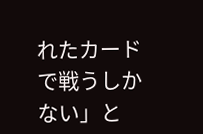れたカードで戦うしかない」と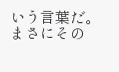いう言葉だ。 まさにその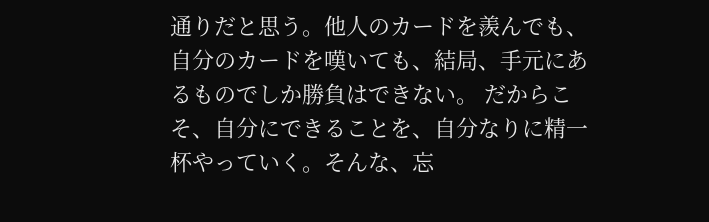通りだと思う。他人のカードを羨んでも、自分のカードを嘆いても、結局、手元にあるものでしか勝負はできない。 だからこそ、自分にできることを、自分なりに精一杯やっていく。そんな、忘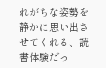れがちな姿勢を静かに思い出させてくれる、読書体験だっ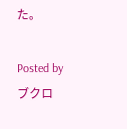た。

Posted by ブクロ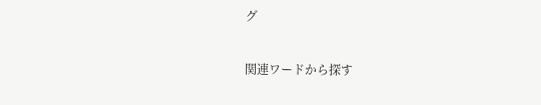グ

関連ワードから探す